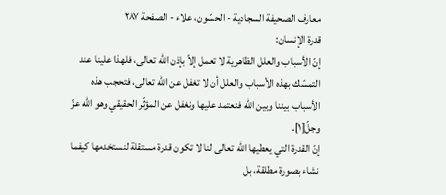معارف الصحيفة السجادية - الحسّون، علاء - الصفحة ٢٨٧
قدرة الإنسان:
إنّ الأسباب والعلل الظاهرية لا تعمل إلاّ بإذن الله تعالى، فلهذا علينا عند التمسّك بهذه الأسباب والعلل أن لا تغفل عن الله تعالى، فتحجب هذه الأسباب بيننا وبين الله فنعتمد عليها ونغفل عن المؤثّر الحقيقي وهو الله عزّ وجلّ[١].
إنّ القدرة التي يعطيها الله تعالى لنا لا تكون قدرة مستقلة لنستخدمها كيفما نشاء بصورة مطلقة، بل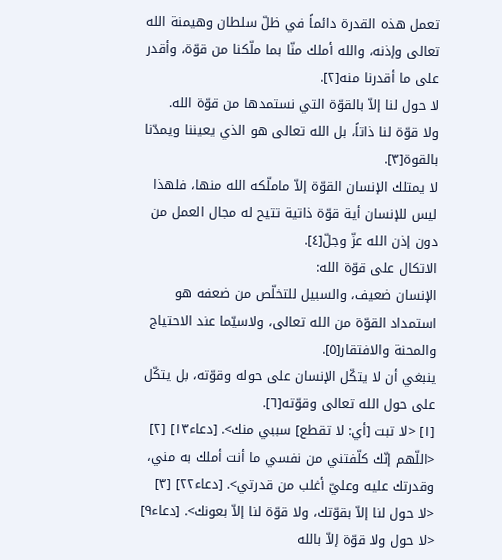تعمل هذه القدرة دائماً في ظلّ سلطان وهيمنة الله تعالى وإذنه، والله أملك منّا بما ملّكنا من قوّة، وأقدر على ما أقدرنا منه[٢].
لا حول لنا إلاّ بالقوّة التي نستمدها من قوّة الله.
ولا قوّة لنا ذاتاً، بل الله تعالى هو الذي يعيننا ويمدّنا بالقوة[٣].
لا يمتلك الإنسان القوّة إلاّ ماملّكه الله منها، فلهذا ليس للإنسان أية قوّة ذاتية تتيح له مجال العمل من دون إذن الله عزّ وجلّ[٤].
الاتكال على قوّة الله:
الإنسان ضعيف، والسبيل للتخلّص من ضعفه هو استمداد القوّة من الله تعالى، ولاسيّما عند الاحتياج والمحنة والافتقار[٥].
ينبغي أن لا يتكّل الإنسان على حوله وقوّته، بل يتكّل على حول الله تعالى وقوّته[٦].
[١] <لا تبت [أي: لا تقطع] سببي منك>. [دعاء١٣] [٢] <اللّهم إنّك كلّفتني من نفسي ما أنت أملك به مني، وقدرتك عليه وعليّ أغلب من قدرتي>. [دعاء٢٢] [٣] <لا حول لنا إلاّ بقوّتك، ولا قوّة لنا إلاّ بعونك>. [دعاء٩] <لا حول ولا قوّة إلاّ بالله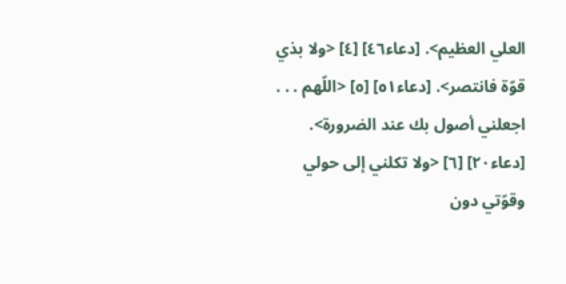العلي العظيم>. [دعاء٤٦] [٤] <ولا بذي قوّة فانتصر>. [دعاء٥١] [٥] <اللّهم . . . اجعلني أصول بك عند الضرورة>. [دعاء٢٠] [٦] <ولا تكلني إلى حولي وقوّتي دون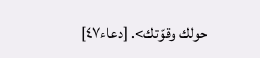حولك وقوّتك>. [دعاء٤٧]